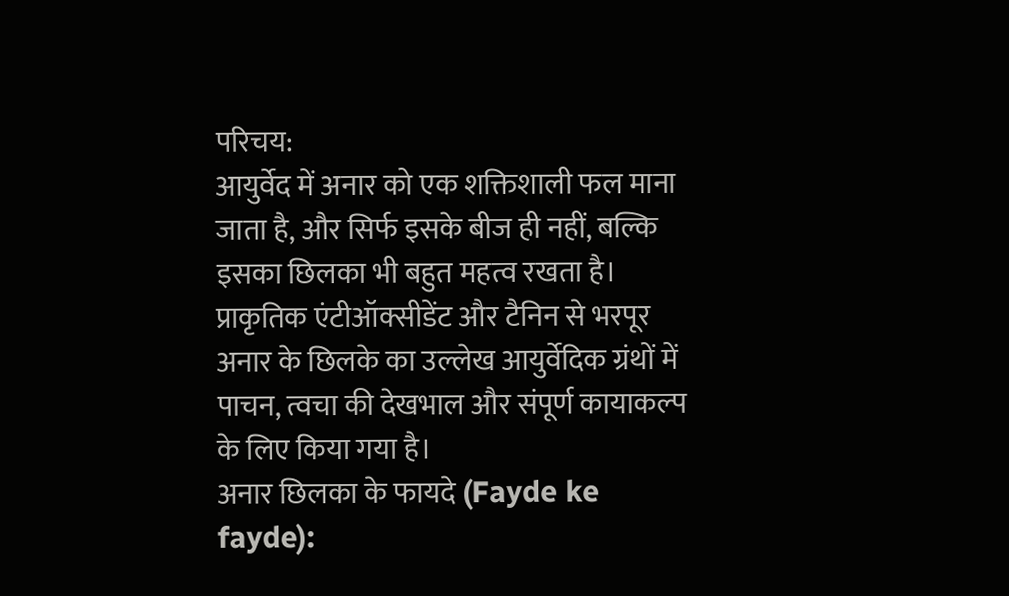परिचय:
आयुर्वेद में अनार को एक शक्तिशाली फल माना जाता है, और सिर्फ इसके बीज ही नहीं, बल्कि इसका छिलका भी बहुत महत्व रखता है। प्राकृतिक एंटीऑक्सीडेंट और टैनिन से भरपूर अनार के छिलके का उल्लेख आयुर्वेदिक ग्रंथों में पाचन, त्वचा की देखभाल और संपूर्ण कायाकल्प के लिए किया गया है।
अनार छिलका के फायदे (Fayde ke fayde):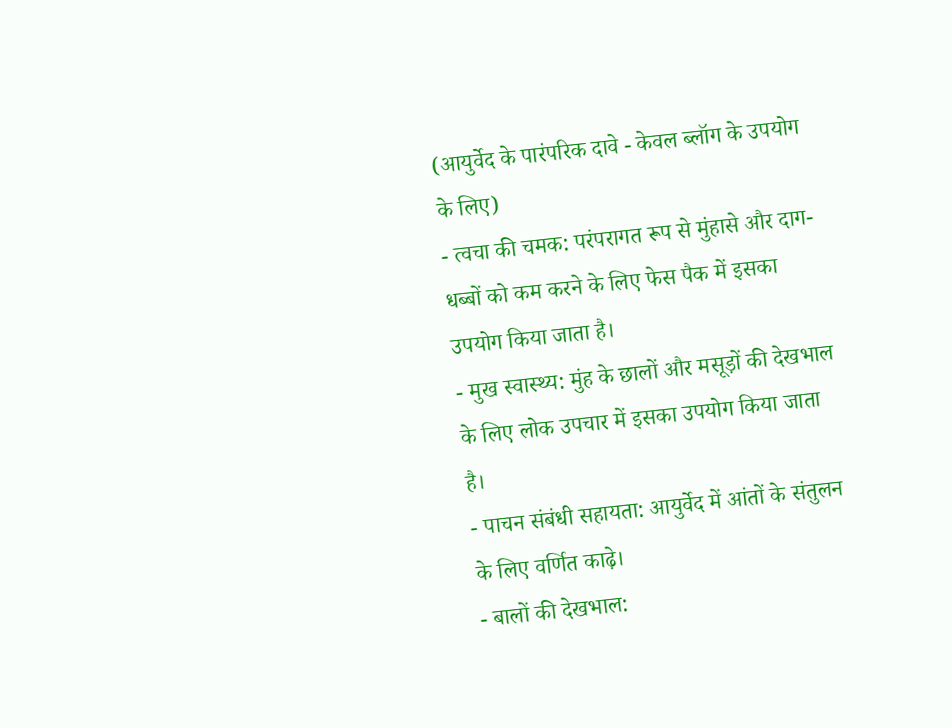(आयुर्वेद के पारंपरिक दावे - केवल ब्लॉग के उपयोग के लिए)
- त्वचा की चमक: परंपरागत रूप से मुंहासे और दाग-धब्बों को कम करने के लिए फेस पैक में इसका उपयोग किया जाता है।
- मुख स्वास्थ्य: मुंह के छालों और मसूड़ों की देखभाल के लिए लोक उपचार में इसका उपयोग किया जाता है।
- पाचन संबंधी सहायता: आयुर्वेद में आंतों के संतुलन के लिए वर्णित काढ़े।
- बालों की देखभाल: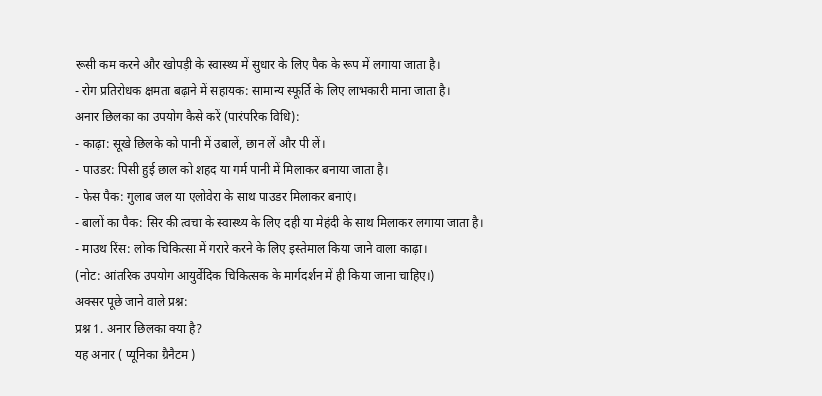रूसी कम करने और खोपड़ी के स्वास्थ्य में सुधार के लिए पैक के रूप में लगाया जाता है।
- रोग प्रतिरोधक क्षमता बढ़ाने में सहायक: सामान्य स्फूर्ति के लिए लाभकारी माना जाता है।
अनार छिलका का उपयोग कैसे करें (पारंपरिक विधि):
- काढ़ा: सूखे छिलके को पानी में उबालें, छान लें और पी लें।
- पाउडर: पिसी हुई छाल को शहद या गर्म पानी में मिलाकर बनाया जाता है।
- फेस पैक: गुलाब जल या एलोवेरा के साथ पाउडर मिलाकर बनाएं।
- बालों का पैक: सिर की त्वचा के स्वास्थ्य के लिए दही या मेहंदी के साथ मिलाकर लगाया जाता है।
- माउथ रिंस: लोक चिकित्सा में गरारे करने के लिए इस्तेमाल किया जाने वाला काढ़ा।
(नोट: आंतरिक उपयोग आयुर्वेदिक चिकित्सक के मार्गदर्शन में ही किया जाना चाहिए।)
अक्सर पूछे जाने वाले प्रश्न:
प्रश्न 1. अनार छिलका क्या है?
यह अनार ( प्यूनिका ग्रैनैटम )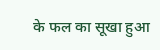के फल का सूखा हुआ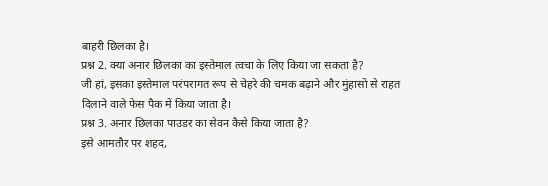बाहरी छिलका है।
प्रश्न 2. क्या अनार छिलका का इस्तेमाल त्वचा के लिए किया जा सकता है?
जी हां, इसका इस्तेमाल परंपरागत रूप से चेहरे की चमक बढ़ाने और मुंहासों से राहत दिलाने वाले फेस पैक में किया जाता है।
प्रश्न 3. अनार छिलका पाउडर का सेवन कैसे किया जाता है?
इसे आमतौर पर शहद,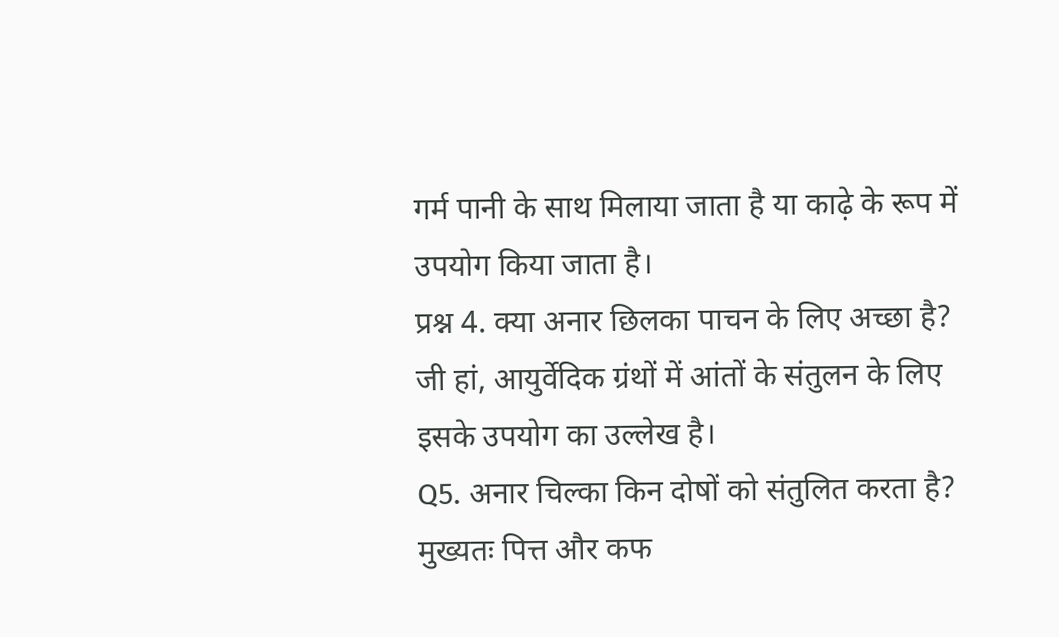गर्म पानी के साथ मिलाया जाता है या काढ़े के रूप में उपयोग किया जाता है।
प्रश्न 4. क्या अनार छिलका पाचन के लिए अच्छा है?
जी हां, आयुर्वेदिक ग्रंथों में आंतों के संतुलन के लिए इसके उपयोग का उल्लेख है।
Q5. अनार चिल्का किन दोषों को संतुलित करता है?
मुख्यतः पित्त और कफ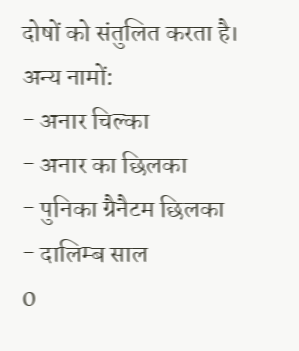दोषों को संतुलित करता है।
अन्य नामों:
- अनार चिल्का
- अनार का छिलका
- पुनिका ग्रैनैटम छिलका
- दालिम्ब साल
0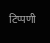टिप्पणी